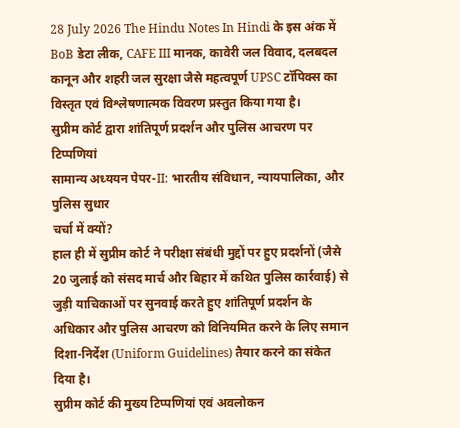28 July 2026 The Hindu Notes In Hindi के इस अंक में BoB डेटा लीक, CAFE III मानक, कावेरी जल विवाद, दलबदल कानून और शहरी जल सुरक्षा जैसे महत्वपूर्ण UPSC टॉपिक्स का विस्तृत एवं विश्लेषणात्मक विवरण प्रस्तुत किया गया है।
सुप्रीम कोर्ट द्वारा शांतिपूर्ण प्रदर्शन और पुलिस आचरण पर टिप्पणियां
सामान्य अध्ययन पेपर-II: भारतीय संविधान, न्यायपालिका, और पुलिस सुधार
चर्चा में क्यों?
हाल ही में सुप्रीम कोर्ट ने परीक्षा संबंधी मुद्दों पर हुए प्रदर्शनों (जैसे 20 जुलाई को संसद मार्च और बिहार में कथित पुलिस कार्रवाई) से जुड़ी याचिकाओं पर सुनवाई करते हुए शांतिपूर्ण प्रदर्शन के अधिकार और पुलिस आचरण को विनियमित करने के लिए समान दिशा-निर्देश (Uniform Guidelines) तैयार करने का संकेत दिया है।
सुप्रीम कोर्ट की मुख्य टिप्पणियां एवं अवलोकन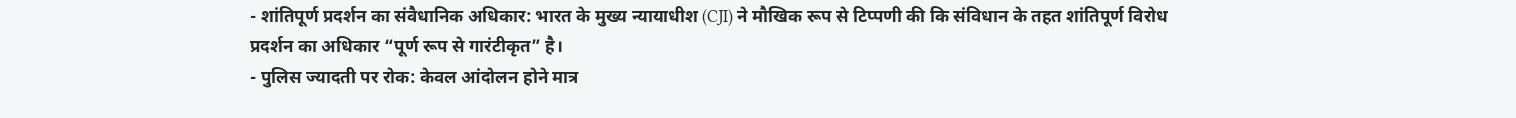- शांतिपूर्ण प्रदर्शन का संवैधानिक अधिकार: भारत के मुख्य न्यायाधीश (CJI) ने मौखिक रूप से टिप्पणी की कि संविधान के तहत शांतिपूर्ण विरोध प्रदर्शन का अधिकार “पूर्ण रूप से गारंटीकृत” है।
- पुलिस ज्यादती पर रोक: केवल आंदोलन होने मात्र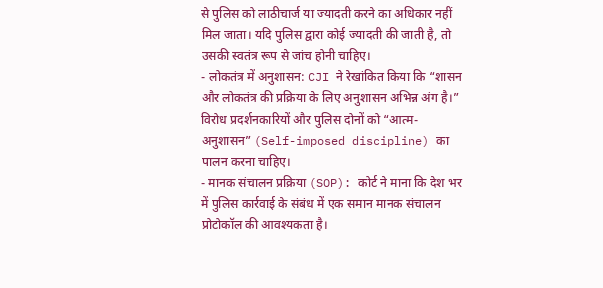से पुलिस को लाठीचार्ज या ज्यादती करने का अधिकार नहीं मिल जाता। यदि पुलिस द्वारा कोई ज्यादती की जाती है, तो उसकी स्वतंत्र रूप से जांच होनी चाहिए।
- लोकतंत्र में अनुशासन: CJI ने रेखांकित किया कि “शासन और लोकतंत्र की प्रक्रिया के लिए अनुशासन अभिन्न अंग है।” विरोध प्रदर्शनकारियों और पुलिस दोनों को “आत्म-अनुशासन” (Self-imposed discipline) का पालन करना चाहिए।
- मानक संचालन प्रक्रिया (SOP): कोर्ट ने माना कि देश भर में पुलिस कार्रवाई के संबंध में एक समान मानक संचालन प्रोटोकॉल की आवश्यकता है।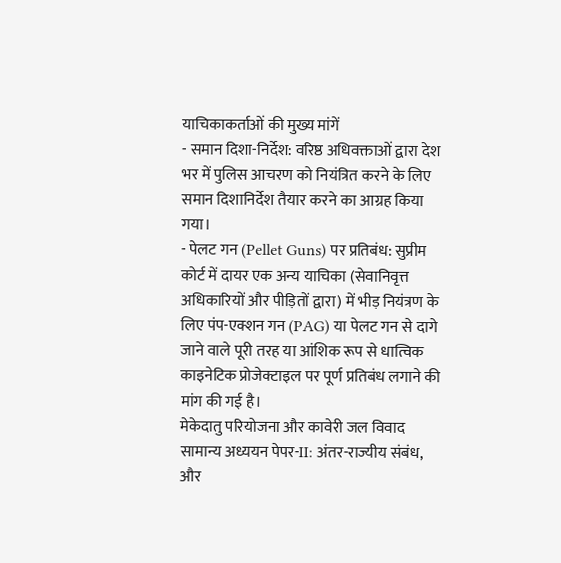याचिकाकर्ताओं की मुख्य मांगें
- समान दिशा-निर्देश: वरिष्ठ अधिवक्ताओं द्वारा देश भर में पुलिस आचरण को नियंत्रित करने के लिए समान दिशानिर्देश तैयार करने का आग्रह किया गया।
- पेलट गन (Pellet Guns) पर प्रतिबंध: सुप्रीम कोर्ट में दायर एक अन्य याचिका (सेवानिवृत्त अधिकारियों और पीड़ितों द्वारा) में भीड़ नियंत्रण के लिए पंप-एक्शन गन (PAG) या पेलट गन से दागे जाने वाले पूरी तरह या आंशिक रूप से धात्विक काइनेटिक प्रोजेक्टाइल पर पूर्ण प्रतिबंध लगाने की मांग की गई है।
मेकेदातु परियोजना और कावेरी जल विवाद
सामान्य अध्ययन पेपर-II: अंतर-राज्यीय संबंध, और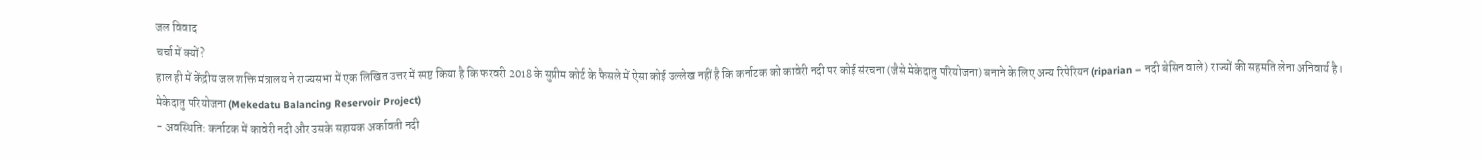जल विवाद
चर्चा में क्यों?
हाल ही में केंद्रीय जल शक्ति मंत्रालय ने राज्यसभा में एक लिखित उत्तर में स्पष्ट किया है कि फरवरी 2018 के सुप्रीम कोर्ट के फैसले में ऐसा कोई उल्लेख नहीं है कि कर्नाटक को कावेरी नदी पर कोई संरचना (जैसे मेकेदातु परियोजना) बनाने के लिए अन्य रिपेरियन (riparian – नदी बेसिन वाले) राज्यों की सहमति लेना अनिवार्य है।
मेकेदातु परियोजना (Mekedatu Balancing Reservoir Project)
- अवस्थिति: कर्नाटक में कावेरी नदी और उसके सहायक अर्कावती नदी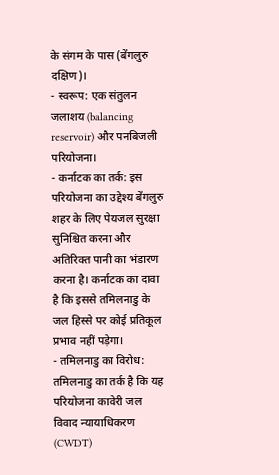के संगम के पास (बेंगलुरु दक्षिण)।
- स्वरूप: एक संतुलन जलाशय (balancing reservoir) और पनबिजली परियोजना।
- कर्नाटक का तर्क: इस परियोजना का उद्देश्य बेंगलुरु शहर के लिए पेयजल सुरक्षा सुनिश्चित करना और अतिरिक्त पानी का भंडारण करना है। कर्नाटक का दावा है कि इससे तमिलनाडु के जल हिस्से पर कोई प्रतिकूल प्रभाव नहीं पड़ेगा।
- तमिलनाडु का विरोध: तमिलनाडु का तर्क है कि यह परियोजना कावेरी जल विवाद न्यायाधिकरण (CWDT)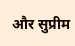और सुप्रीम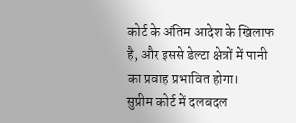कोर्ट के अंतिम आदेश के खिलाफ है, और इससे डेल्टा क्षेत्रों में पानी का प्रवाह प्रभावित होगा।
सुप्रीम कोर्ट में दलबदल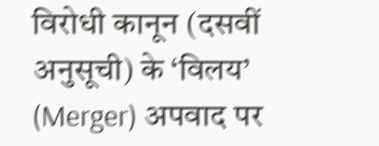विरोधी कानून (दसवीं अनुसूची) के ‘विलय’ (Merger) अपवाद पर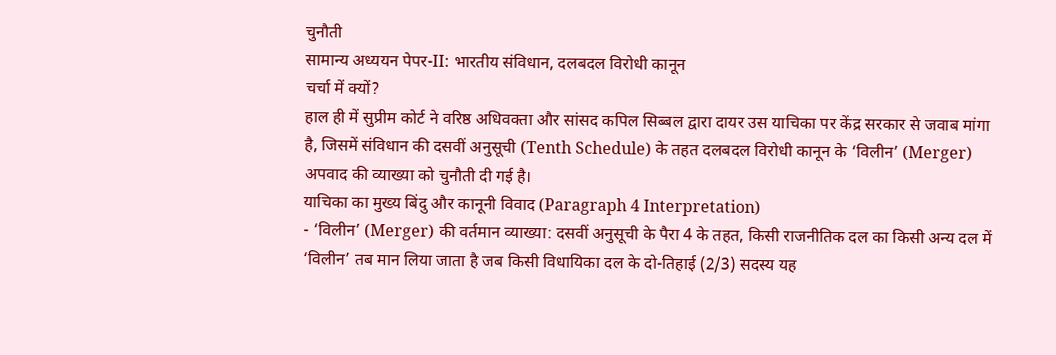चुनौती
सामान्य अध्ययन पेपर-II: भारतीय संविधान, दलबदल विरोधी कानून
चर्चा में क्यों?
हाल ही में सुप्रीम कोर्ट ने वरिष्ठ अधिवक्ता और सांसद कपिल सिब्बल द्वारा दायर उस याचिका पर केंद्र सरकार से जवाब मांगा है, जिसमें संविधान की दसवीं अनुसूची (Tenth Schedule) के तहत दलबदल विरोधी कानून के ‘विलीन’ (Merger) अपवाद की व्याख्या को चुनौती दी गई है।
याचिका का मुख्य बिंदु और कानूनी विवाद (Paragraph 4 Interpretation)
- ‘विलीन’ (Merger) की वर्तमान व्याख्या: दसवीं अनुसूची के पैरा 4 के तहत, किसी राजनीतिक दल का किसी अन्य दल में ‘विलीन’ तब मान लिया जाता है जब किसी विधायिका दल के दो-तिहाई (2/3) सदस्य यह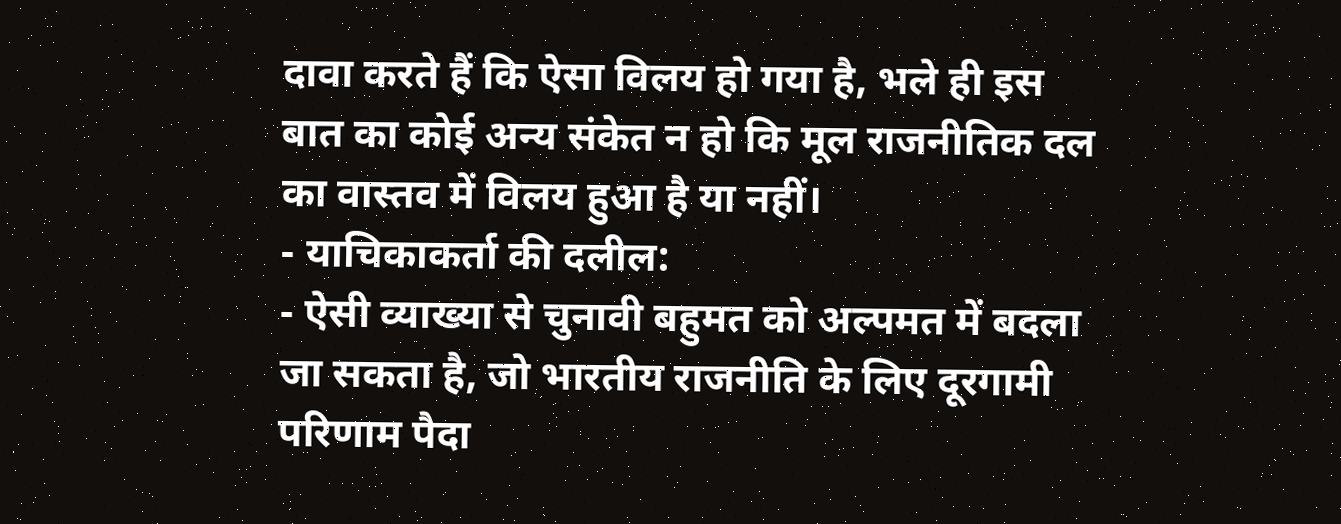दावा करते हैं कि ऐसा विलय हो गया है, भले ही इस बात का कोई अन्य संकेत न हो कि मूल राजनीतिक दल का वास्तव में विलय हुआ है या नहीं।
- याचिकाकर्ता की दलील:
- ऐसी व्याख्या से चुनावी बहुमत को अल्पमत में बदला जा सकता है, जो भारतीय राजनीति के लिए दूरगामी परिणाम पैदा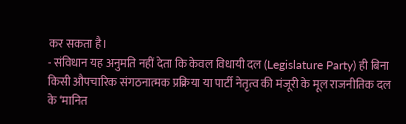कर सकता है।
- संविधान यह अनुमति नहीं देता कि केवल विधायी दल (Legislature Party) ही बिना किसी औपचारिक संगठनात्मक प्रक्रिया या पार्टी नेतृत्व की मंजूरी के मूल राजनीतिक दल के ‘मानित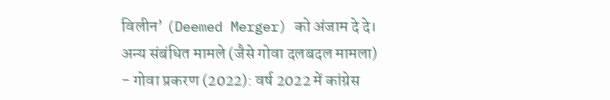विलीन’ (Deemed Merger) को अंजाम दे दे।
अन्य संबंधित मामले (जैसे गोवा दलबदल मामला)
- गोवा प्रकरण (2022): वर्ष 2022 में कांग्रेस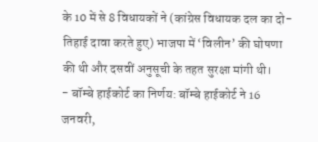के 10 में से 8 विधायकों ने (कांग्रेस विधायक दल का दो-तिहाई दावा करते हुए) भाजपा में ‘विलीन’ की घोषणा की थी और दसवीं अनुसूची के तहत सुरक्षा मांगी थी।
- बॉम्बे हाईकोर्ट का निर्णय: बॉम्बे हाईकोर्ट ने 16 जनवरी,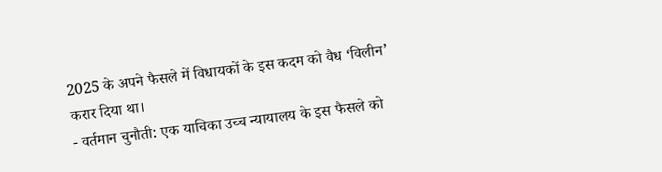2025 के अपने फैसले में विधायकों के इस कदम को वैध ‘विलीन’ करार दिया था।
- वर्तमान चुनौती: एक याचिका उच्च न्यायालय के इस फैसले को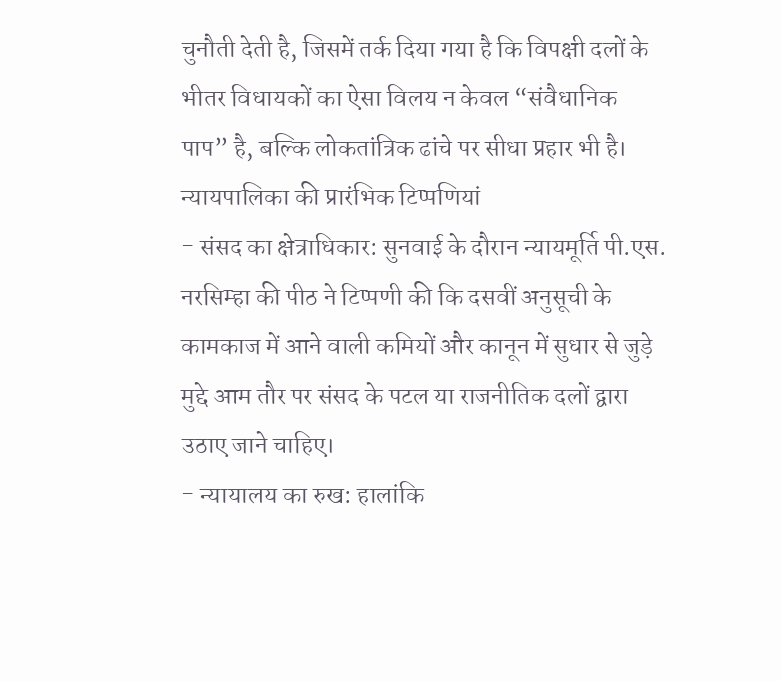चुनौती देती है, जिसमें तर्क दिया गया है कि विपक्षी दलों के भीतर विधायकों का ऐसा विलय न केवल “संवैधानिक पाप” है, बल्कि लोकतांत्रिक ढांचे पर सीधा प्रहार भी है।
न्यायपालिका की प्रारंभिक टिप्पणियां
- संसद का क्षेत्राधिकार: सुनवाई के दौरान न्यायमूर्ति पी.एस. नरसिम्हा की पीठ ने टिप्पणी की कि दसवीं अनुसूची के कामकाज में आने वाली कमियों और कानून में सुधार से जुड़े मुद्दे आम तौर पर संसद के पटल या राजनीतिक दलों द्वारा उठाए जाने चाहिए।
- न्यायालय का रुख: हालांकि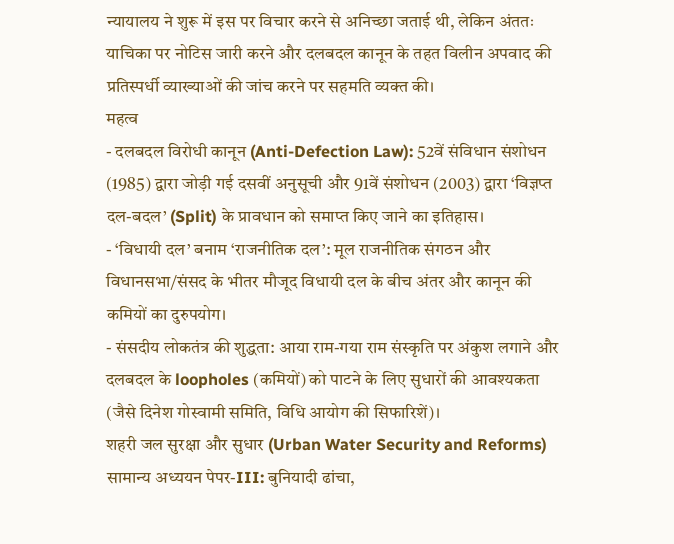न्यायालय ने शुरू में इस पर विचार करने से अनिच्छा जताई थी, लेकिन अंततः याचिका पर नोटिस जारी करने और दलबदल कानून के तहत विलीन अपवाद की प्रतिस्पर्धी व्याख्याओं की जांच करने पर सहमति व्यक्त की।
महत्व
- दलबदल विरोधी कानून (Anti-Defection Law): 52वें संविधान संशोधन (1985) द्वारा जोड़ी गई दसवीं अनुसूची और 91वें संशोधन (2003) द्वारा ‘विज्ञप्त दल-बदल’ (Split) के प्रावधान को समाप्त किए जाने का इतिहास।
- ‘विधायी दल’ बनाम ‘राजनीतिक दल’: मूल राजनीतिक संगठन और विधानसभा/संसद के भीतर मौजूद विधायी दल के बीच अंतर और कानून की कमियों का दुरुपयोग।
- संसदीय लोकतंत्र की शुद्धता: आया राम-गया राम संस्कृति पर अंकुश लगाने और दलबदल के loopholes (कमियों) को पाटने के लिए सुधारों की आवश्यकता (जैसे दिनेश गोस्वामी समिति, विधि आयोग की सिफारिशें)।
शहरी जल सुरक्षा और सुधार (Urban Water Security and Reforms)
सामान्य अध्ययन पेपर-III: बुनियादी ढांचा,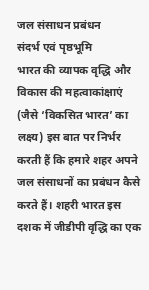जल संसाधन प्रबंधन
संदर्भ एवं पृष्ठभूमि
भारत की व्यापक वृद्धि और विकास की महत्वाकांक्षाएं (जैसे ‘विकसित भारत’ का लक्ष्य) इस बात पर निर्भर करती हैं कि हमारे शहर अपने जल संसाधनों का प्रबंधन कैसे करते हैं। शहरी भारत इस दशक में जीडीपी वृद्धि का एक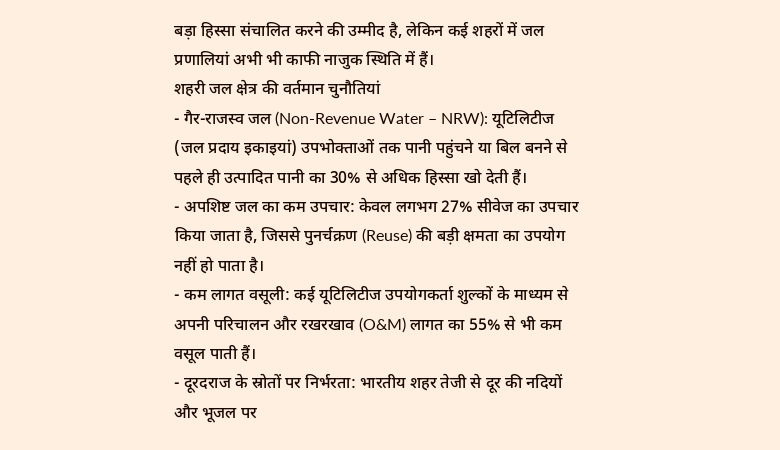बड़ा हिस्सा संचालित करने की उम्मीद है, लेकिन कई शहरों में जल प्रणालियां अभी भी काफी नाजुक स्थिति में हैं।
शहरी जल क्षेत्र की वर्तमान चुनौतियां
- गैर-राजस्व जल (Non-Revenue Water – NRW): यूटिलिटीज (जल प्रदाय इकाइयां) उपभोक्ताओं तक पानी पहुंचने या बिल बनने से पहले ही उत्पादित पानी का 30% से अधिक हिस्सा खो देती हैं।
- अपशिष्ट जल का कम उपचार: केवल लगभग 27% सीवेज का उपचार किया जाता है, जिससे पुनर्चक्रण (Reuse) की बड़ी क्षमता का उपयोग नहीं हो पाता है।
- कम लागत वसूली: कई यूटिलिटीज उपयोगकर्ता शुल्कों के माध्यम से अपनी परिचालन और रखरखाव (O&M) लागत का 55% से भी कम वसूल पाती हैं।
- दूरदराज के स्रोतों पर निर्भरता: भारतीय शहर तेजी से दूर की नदियों और भूजल पर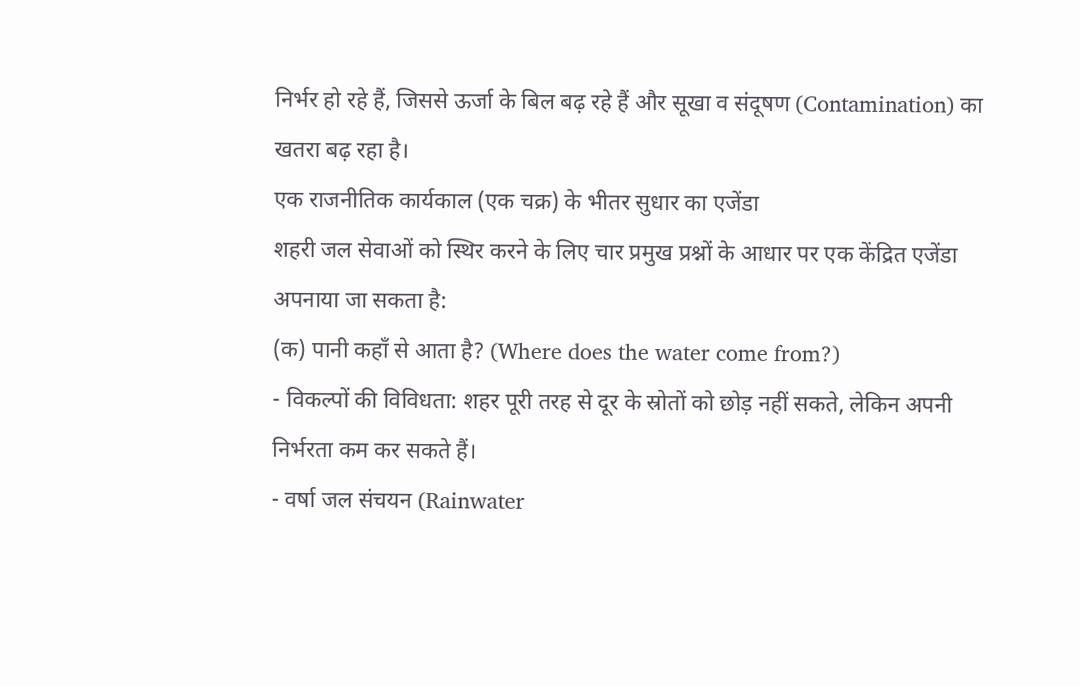निर्भर हो रहे हैं, जिससे ऊर्जा के बिल बढ़ रहे हैं और सूखा व संदूषण (Contamination) का खतरा बढ़ रहा है।
एक राजनीतिक कार्यकाल (एक चक्र) के भीतर सुधार का एजेंडा
शहरी जल सेवाओं को स्थिर करने के लिए चार प्रमुख प्रश्नों के आधार पर एक केंद्रित एजेंडा अपनाया जा सकता है:
(क) पानी कहाँ से आता है? (Where does the water come from?)
- विकल्पों की विविधता: शहर पूरी तरह से दूर के स्रोतों को छोड़ नहीं सकते, लेकिन अपनी निर्भरता कम कर सकते हैं।
- वर्षा जल संचयन (Rainwater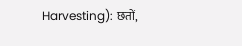Harvesting): छतों,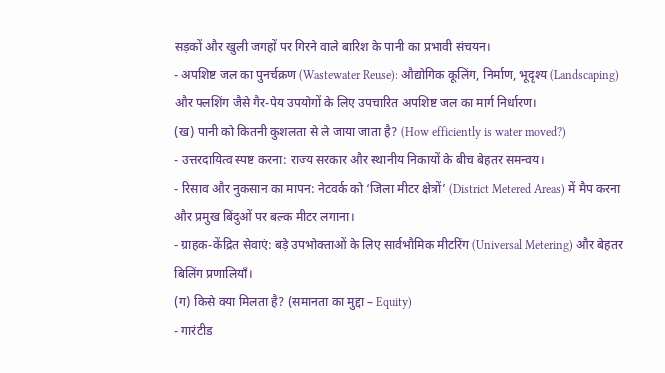सड़कों और खुली जगहों पर गिरने वाले बारिश के पानी का प्रभावी संचयन।
- अपशिष्ट जल का पुनर्चक्रण (Wastewater Reuse): औद्योगिक कूलिंग, निर्माण, भूदृश्य (Landscaping) और फ्लशिंग जैसे गैर-पेय उपयोगों के लिए उपचारित अपशिष्ट जल का मार्ग निर्धारण।
(ख) पानी को कितनी कुशलता से ले जाया जाता है? (How efficiently is water moved?)
- उत्तरदायित्व स्पष्ट करना: राज्य सरकार और स्थानीय निकायों के बीच बेहतर समन्वय।
- रिसाव और नुकसान का मापन: नेटवर्क को ‘जिला मीटर क्षेत्रों’ (District Metered Areas) में मैप करना और प्रमुख बिंदुओं पर बल्क मीटर लगाना।
- ग्राहक-केंद्रित सेवाएं: बड़े उपभोक्ताओं के लिए सार्वभौमिक मीटरिंग (Universal Metering) और बेहतर बिलिंग प्रणालियाँ।
(ग) किसे क्या मिलता है? (समानता का मुद्दा – Equity)
- गारंटीड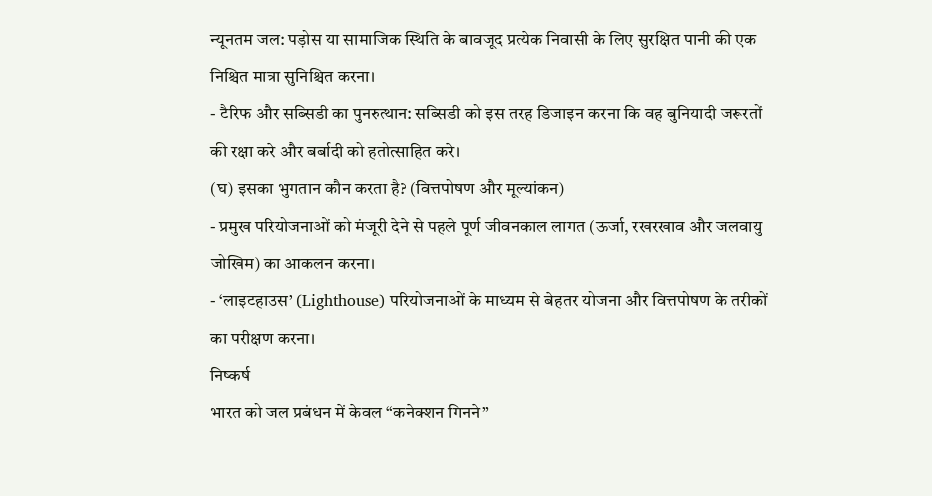न्यूनतम जल: पड़ोस या सामाजिक स्थिति के बावजूद प्रत्येक निवासी के लिए सुरक्षित पानी की एक निश्चित मात्रा सुनिश्चित करना।
- टैरिफ और सब्सिडी का पुनरुत्थान: सब्सिडी को इस तरह डिजाइन करना कि वह बुनियादी जरूरतों की रक्षा करे और बर्बादी को हतोत्साहित करे।
(घ) इसका भुगतान कौन करता है? (वित्तपोषण और मूल्यांकन)
- प्रमुख परियोजनाओं को मंजूरी देने से पहले पूर्ण जीवनकाल लागत (ऊर्जा, रखरखाव और जलवायु जोखिम) का आकलन करना।
- ‘लाइटहाउस’ (Lighthouse) परियोजनाओं के माध्यम से बेहतर योजना और वित्तपोषण के तरीकों का परीक्षण करना।
निष्कर्ष
भारत को जल प्रबंधन में केवल “कनेक्शन गिनने”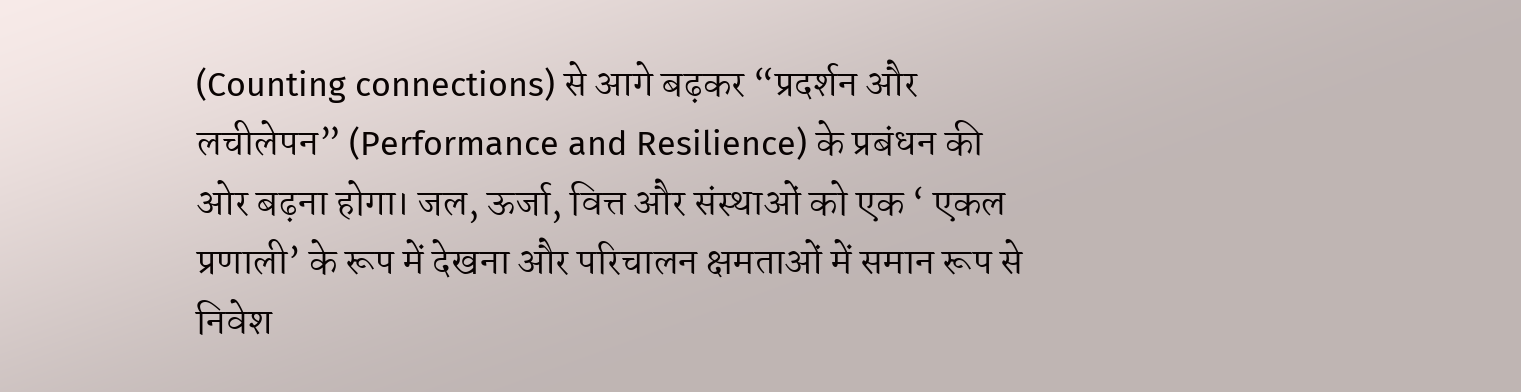(Counting connections) से आगे बढ़कर “प्रदर्शन और लचीलेपन” (Performance and Resilience) के प्रबंधन की ओर बढ़ना होगा। जल, ऊर्जा, वित्त और संस्थाओं को एक ‘ एकल प्रणाली’ के रूप में देखना और परिचालन क्षमताओं में समान रूप से निवेश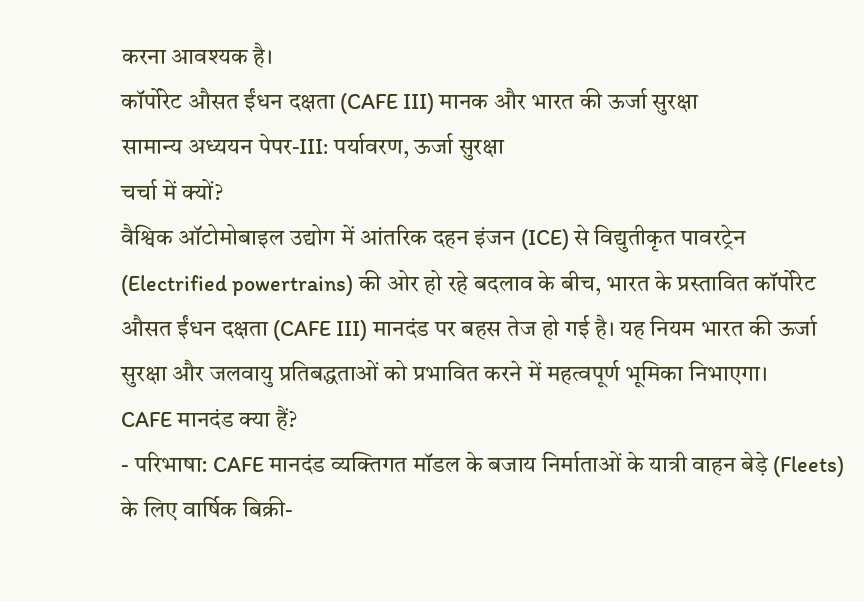करना आवश्यक है।
कॉर्पोरेट औसत ईंधन दक्षता (CAFE III) मानक और भारत की ऊर्जा सुरक्षा
सामान्य अध्ययन पेपर-III: पर्यावरण, ऊर्जा सुरक्षा
चर्चा में क्यों?
वैश्विक ऑटोमोबाइल उद्योग में आंतरिक दहन इंजन (ICE) से विद्युतीकृत पावरट्रेन (Electrified powertrains) की ओर हो रहे बदलाव के बीच, भारत के प्रस्तावित कॉर्पोरेट औसत ईंधन दक्षता (CAFE III) मानदंड पर बहस तेज हो गई है। यह नियम भारत की ऊर्जा सुरक्षा और जलवायु प्रतिबद्धताओं को प्रभावित करने में महत्वपूर्ण भूमिका निभाएगा।
CAFE मानदंड क्या हैं?
- परिभाषा: CAFE मानदंड व्यक्तिगत मॉडल के बजाय निर्माताओं के यात्री वाहन बेड़े (Fleets) के लिए वार्षिक बिक्री-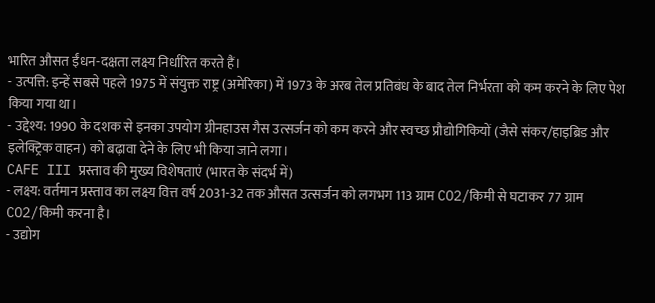भारित औसत ईंधन-दक्षता लक्ष्य निर्धारित करते हैं।
- उत्पत्ति: इन्हें सबसे पहले 1975 में संयुक्त राष्ट्र (अमेरिका) में 1973 के अरब तेल प्रतिबंध के बाद तेल निर्भरता को कम करने के लिए पेश किया गया था।
- उद्देश्य: 1990 के दशक से इनका उपयोग ग्रीनहाउस गैस उत्सर्जन को कम करने और स्वच्छ प्रौद्योगिकियों (जैसे संकर/हाइब्रिड और इलेक्ट्रिक वाहन) को बढ़ावा देने के लिए भी किया जाने लगा।
CAFE III प्रस्ताव की मुख्य विशेषताएं (भारत के संदर्भ में)
- लक्ष्य: वर्तमान प्रस्ताव का लक्ष्य वित्त वर्ष 2031-32 तक औसत उत्सर्जन को लगभग 113 ग्राम CO2/किमी से घटाकर 77 ग्राम CO2/किमी करना है।
- उद्योग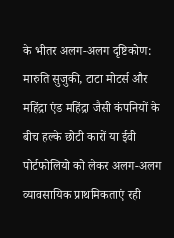के भीतर अलग-अलग दृष्टिकोण: मारुति सुजुकी, टाटा मोटर्स और महिंद्रा एंड महिंद्रा जैसी कंपनियों के बीच हल्के छोटी कारों या ईवी पोर्टफोलियो को लेकर अलग-अलग व्यावसायिक प्राथमिकताएं रही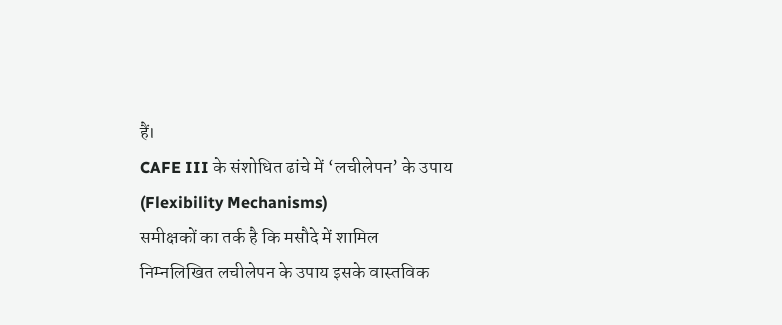हैं।
CAFE III के संशोधित ढांचे में ‘लचीलेपन’ के उपाय (Flexibility Mechanisms)
समीक्षकों का तर्क है कि मसौदे में शामिल निम्नलिखित लचीलेपन के उपाय इसके वास्तविक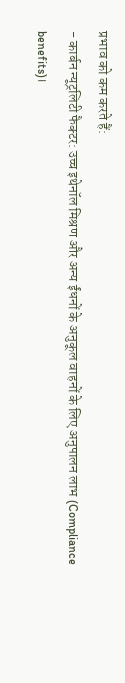प्रभाव को कम करते हैं:
- कार्बन न्यूट्रलिटी फैक्टर: उच्च इथेनॉल मिश्रण और अन्य ईंधनों के अनुकूल वाहनों के लिए अनुपालन लाभ (Compliance benefits)।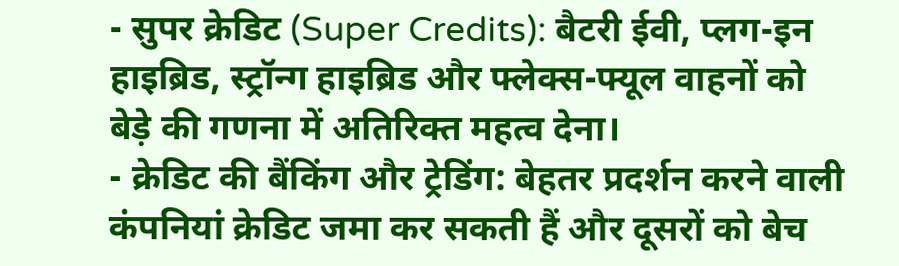- सुपर क्रेडिट (Super Credits): बैटरी ईवी, प्लग-इन हाइब्रिड, स्ट्रॉन्ग हाइब्रिड और फ्लेक्स-फ्यूल वाहनों को बेड़े की गणना में अतिरिक्त महत्व देना।
- क्रेडिट की बैंकिंग और ट्रेडिंग: बेहतर प्रदर्शन करने वाली कंपनियां क्रेडिट जमा कर सकती हैं और दूसरों को बेच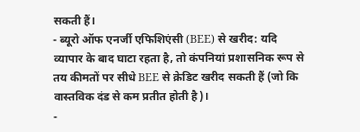सकती हैं।
- ब्यूरो ऑफ एनर्जी एफिशिएंसी (BEE) से खरीद: यदि व्यापार के बाद घाटा रहता है, तो कंपनियां प्रशासनिक रूप से तय कीमतों पर सीधे BEE से क्रेडिट खरीद सकती हैं (जो कि वास्तविक दंड से कम प्रतीत होती है)।
-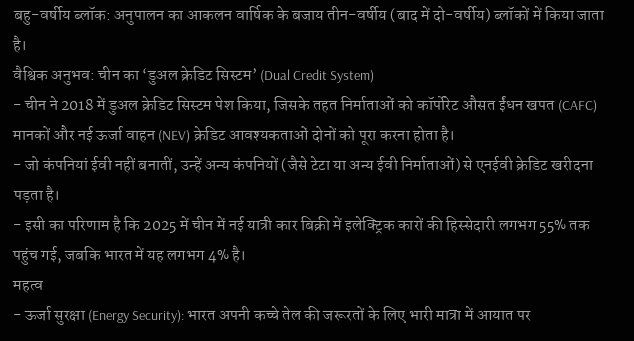बहु-वर्षीय ब्लॉक: अनुपालन का आकलन वार्षिक के बजाय तीन-वर्षीय (बाद में दो-वर्षीय) ब्लॉकों में किया जाता है।
वैश्विक अनुभव: चीन का ‘डुअल क्रेडिट सिस्टम’ (Dual Credit System)
- चीन ने 2018 में डुअल क्रेडिट सिस्टम पेश किया, जिसके तहत निर्माताओं को कॉर्पोरेट औसत ईंधन खपत (CAFC) मानकों और नई ऊर्जा वाहन (NEV) क्रेडिट आवश्यकताओं दोनों को पूरा करना होता है।
- जो कंपनियां ईवी नहीं बनातीं, उन्हें अन्य कंपनियों (जैसे टेटा या अन्य ईवी निर्माताओं) से एनईवी क्रेडिट खरीदना पड़ता है।
- इसी का परिणाम है कि 2025 में चीन में नई यात्री कार बिक्री में इलेक्ट्रिक कारों की हिस्सेदारी लगभग 55% तक पहुंच गई, जबकि भारत में यह लगभग 4% है।
महत्व
- ऊर्जा सुरक्षा (Energy Security): भारत अपनी कच्चे तेल की जरूरतों के लिए भारी मात्रा में आयात पर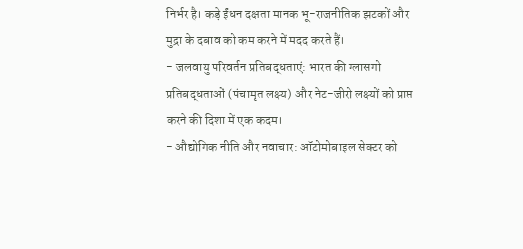निर्भर है। कड़े ईंधन दक्षता मानक भू-राजनीतिक झटकों और मुद्रा के दबाव को कम करने में मदद करते हैं।
- जलवायु परिवर्तन प्रतिबद्धताएं: भारत की ग्लासगो प्रतिबद्धताओं (पंचामृत लक्ष्य) और नेट-जीरो लक्ष्यों को प्राप्त करने की दिशा में एक कदम।
- औद्योगिक नीति और नवाचार: ऑटोमोबाइल सेक्टर को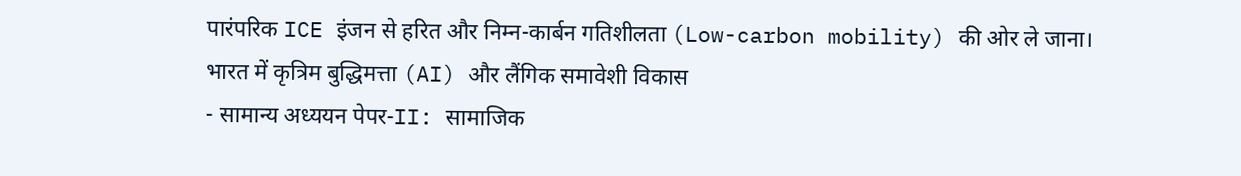पारंपरिक ICE इंजन से हरित और निम्न-कार्बन गतिशीलता (Low-carbon mobility) की ओर ले जाना।
भारत में कृत्रिम बुद्धिमत्ता (AI) और लैंगिक समावेशी विकास
- सामान्य अध्ययन पेपर-II: सामाजिक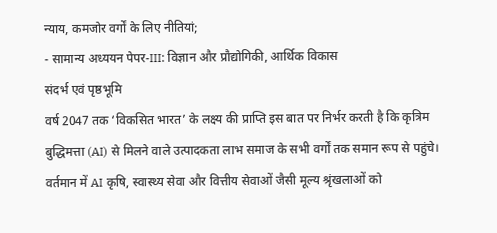न्याय, कमजोर वर्गों के लिए नीतियां;
- सामान्य अध्ययन पेपर-III: विज्ञान और प्रौद्योगिकी, आर्थिक विकास
संदर्भ एवं पृष्ठभूमि
वर्ष 2047 तक ‘विकसित भारत’ के लक्ष्य की प्राप्ति इस बात पर निर्भर करती है कि कृत्रिम बुद्धिमत्ता (AI) से मिलने वाले उत्पादकता लाभ समाज के सभी वर्गों तक समान रूप से पहुंचे। वर्तमान में AI कृषि, स्वास्थ्य सेवा और वित्तीय सेवाओं जैसी मूल्य श्रृंखलाओं को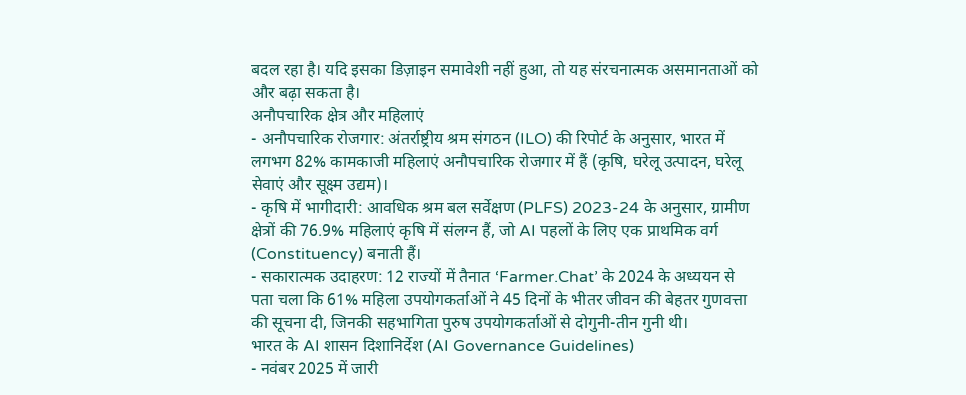बदल रहा है। यदि इसका डिज़ाइन समावेशी नहीं हुआ, तो यह संरचनात्मक असमानताओं को और बढ़ा सकता है।
अनौपचारिक क्षेत्र और महिलाएं
- अनौपचारिक रोजगार: अंतर्राष्ट्रीय श्रम संगठन (ILO) की रिपोर्ट के अनुसार, भारत में लगभग 82% कामकाजी महिलाएं अनौपचारिक रोजगार में हैं (कृषि, घरेलू उत्पादन, घरेलू सेवाएं और सूक्ष्म उद्यम)।
- कृषि में भागीदारी: आवधिक श्रम बल सर्वेक्षण (PLFS) 2023-24 के अनुसार, ग्रामीण क्षेत्रों की 76.9% महिलाएं कृषि में संलग्न हैं, जो AI पहलों के लिए एक प्राथमिक वर्ग (Constituency) बनाती हैं।
- सकारात्मक उदाहरण: 12 राज्यों में तैनात ‘Farmer.Chat’ के 2024 के अध्ययन से पता चला कि 61% महिला उपयोगकर्ताओं ने 45 दिनों के भीतर जीवन की बेहतर गुणवत्ता की सूचना दी, जिनकी सहभागिता पुरुष उपयोगकर्ताओं से दोगुनी-तीन गुनी थी।
भारत के AI शासन दिशानिर्देश (AI Governance Guidelines)
- नवंबर 2025 में जारी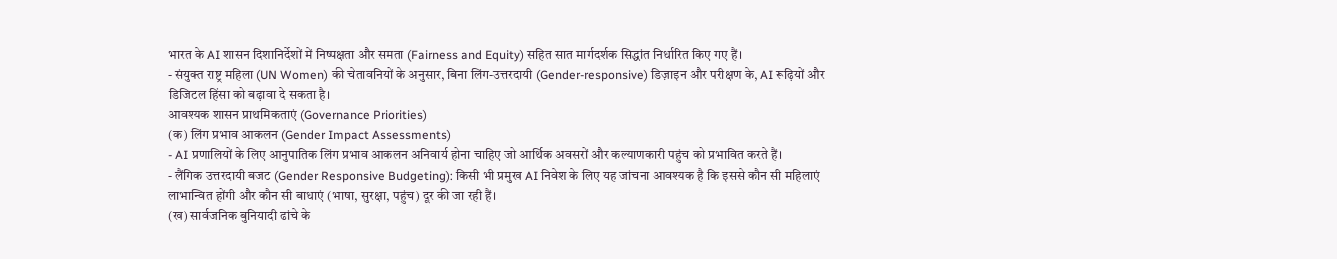भारत के AI शासन दिशानिर्देशों में निष्पक्षता और समता (Fairness and Equity) सहित सात मार्गदर्शक सिद्धांत निर्धारित किए गए हैं।
- संयुक्त राष्ट्र महिला (UN Women) की चेतावनियों के अनुसार, बिना लिंग-उत्तरदायी (Gender-responsive) डिज़ाइन और परीक्षण के, AI रूढ़ियों और डिजिटल हिंसा को बढ़ावा दे सकता है।
आवश्यक शासन प्राथमिकताएं (Governance Priorities)
(क) लिंग प्रभाव आकलन (Gender Impact Assessments)
- AI प्रणालियों के लिए आनुपातिक लिंग प्रभाव आकलन अनिवार्य होना चाहिए जो आर्थिक अवसरों और कल्याणकारी पहुंच को प्रभावित करते हैं।
- लैंगिक उत्तरदायी बजट (Gender Responsive Budgeting): किसी भी प्रमुख AI निवेश के लिए यह जांचना आवश्यक है कि इससे कौन सी महिलाएं लाभान्वित होंगी और कौन सी बाधाएं (भाषा, सुरक्षा, पहुंच) दूर की जा रही हैं।
(ख) सार्वजनिक बुनियादी ढांचे के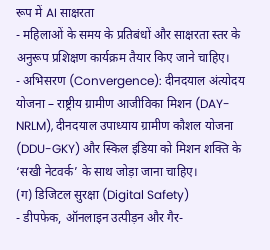रूप में AI साक्षरता
- महिलाओं के समय के प्रतिबंधों और साक्षरता स्तर के अनुरूप प्रशिक्षण कार्यक्रम तैयार किए जाने चाहिए।
- अभिसरण (Convergence): दीनदयाल अंत्योदय योजना – राष्ट्रीय ग्रामीण आजीविका मिशन (DAY-NRLM), दीनदयाल उपाध्याय ग्रामीण कौशल योजना (DDU-GKY) और स्किल इंडिया को मिशन शक्ति के ‘सखी नेटवर्क’ के साथ जोड़ा जाना चाहिए।
(ग) डिजिटल सुरक्षा (Digital Safety)
- डीपफेक, ऑनलाइन उत्पीड़न और गैर-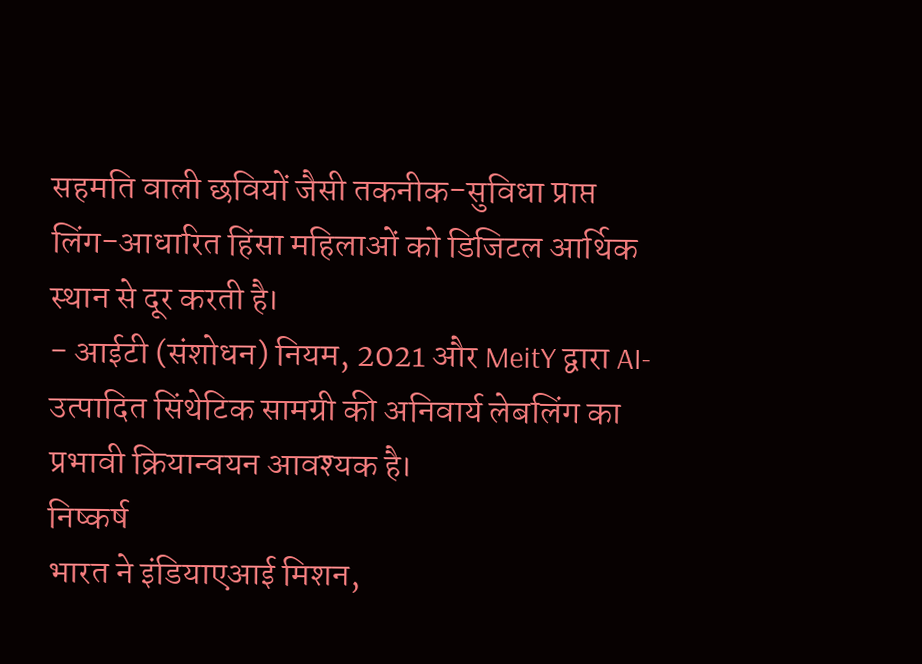सहमति वाली छवियों जैसी तकनीक-सुविधा प्राप्त लिंग-आधारित हिंसा महिलाओं को डिजिटल आर्थिक स्थान से दूर करती है।
- आईटी (संशोधन) नियम, 2021 और MeitY द्वारा AI-उत्पादित सिंथेटिक सामग्री की अनिवार्य लेबलिंग का प्रभावी क्रियान्वयन आवश्यक है।
निष्कर्ष
भारत ने इंडियाएआई मिशन,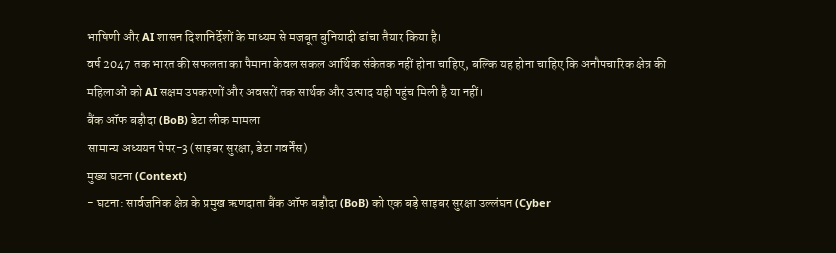भाषिणी और AI शासन दिशानिर्देशों के माध्यम से मजबूत बुनियादी ढांचा तैयार किया है।
वर्ष 2047 तक भारत की सफलता का पैमाना केवल सकल आर्थिक संकेतक नहीं होना चाहिए, बल्कि यह होना चाहिए कि अनौपचारिक क्षेत्र की महिलाओं को AI सक्षम उपकरणों और अवसरों तक सार्थक और उत्पाद यही पहुंच मिली है या नहीं।
बैंक ऑफ बड़ौदा (BoB) डेटा लीक मामला
सामान्य अध्ययन पेपर-3 (साइबर सुरक्षा, डेटा गवर्नेंस)
मुख्य घटना (Context)
- घटना: सार्वजनिक क्षेत्र के प्रमुख ऋणदाता बैंक ऑफ बड़ौदा (BoB) को एक बड़े साइबर सुरक्षा उल्लंघन (Cyber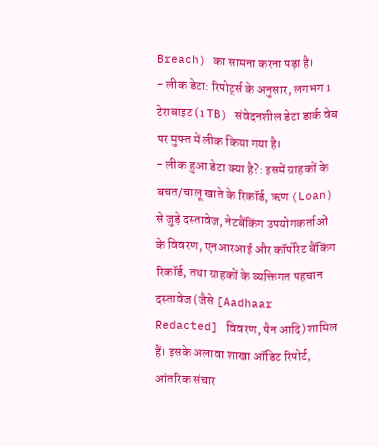Breach) का सामना करना पड़ा है।
- लीक डेटा: रिपोर्ट्स के अनुसार, लगभग 1 टेराबाइट (1 TB) संवेदनशील डेटा डार्क वेब पर मुफ्त में लीक किया गया है।
- लीक हुआ डेटा क्या है?: इसमें ग्राहकों के बचत/चालू खाते के रिकॉर्ड, ऋण (Loan) से जुड़े दस्तावेज, नेटबैंकिंग उपयोगकर्ताओं के विवरण, एनआरआई और कॉर्पोरेट बैंकिंग रिकॉर्ड, तथा ग्राहकों के व्यक्तिगत पहचान दस्तावेज (जैसे [Aadhaar Redacted] विवरण, पैन आदि) शामिल हैं। इसके अलावा शाखा ऑडिट रिपोर्ट, आंतरिक संचार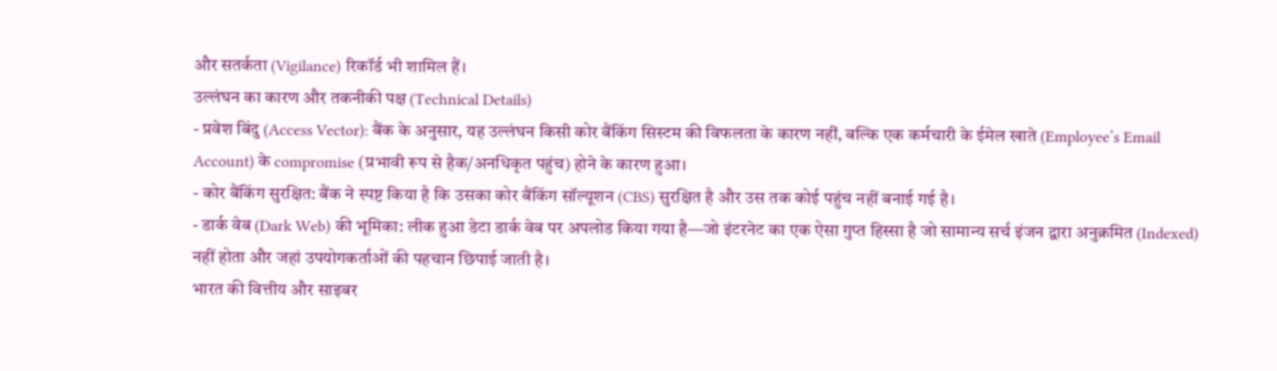और सतर्कता (Vigilance) रिकॉर्ड भी शामिल हैं।
उल्लंघन का कारण और तकनीकी पक्ष (Technical Details)
- प्रवेश बिंदु (Access Vector): बैंक के अनुसार, यह उल्लंघन किसी कोर बैंकिंग सिस्टम की विफलता के कारण नहीं, बल्कि एक कर्मचारी के ईमेल खाते (Employee’s Email Account) के compromise (प्रभावी रूप से हैक/अनधिकृत पहुंच) होने के कारण हुआ।
- कोर बैंकिंग सुरक्षित: बैंक ने स्पष्ट किया है कि उसका कोर बैंकिंग सॉल्यूशन (CBS) सुरक्षित है और उस तक कोई पहुंच नहीं बनाई गई है।
- डार्क वेब (Dark Web) की भूमिका: लीक हुआ डेटा डार्क वेब पर अपलोड किया गया है—जो इंटरनेट का एक ऐसा गुप्त हिस्सा है जो सामान्य सर्च इंजन द्वारा अनुक्रमित (Indexed) नहीं होता और जहां उपयोगकर्ताओं की पहचान छिपाई जाती है।
भारत की वित्तीय और साइबर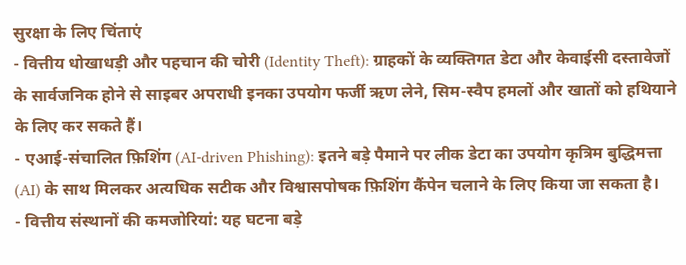सुरक्षा के लिए चिंताएं
- वित्तीय धोखाधड़ी और पहचान की चोरी (Identity Theft): ग्राहकों के व्यक्तिगत डेटा और केवाईसी दस्तावेजों के सार्वजनिक होने से साइबर अपराधी इनका उपयोग फर्जी ऋण लेने, सिम-स्वैप हमलों और खातों को हथियाने के लिए कर सकते हैं।
- एआई-संचालित फ़िशिंग (AI-driven Phishing): इतने बड़े पैमाने पर लीक डेटा का उपयोग कृत्रिम बुद्धिमत्ता (AI) के साथ मिलकर अत्यधिक सटीक और विश्वासपोषक फ़िशिंग कैंपेन चलाने के लिए किया जा सकता है।
- वित्तीय संस्थानों की कमजोरियां: यह घटना बड़े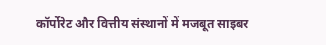कॉर्पोरेट और वित्तीय संस्थानों में मजबूत साइबर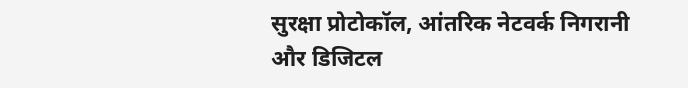सुरक्षा प्रोटोकॉल, आंतरिक नेटवर्क निगरानी और डिजिटल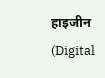हाइजीन (Digital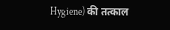Hygiene) की तत्काल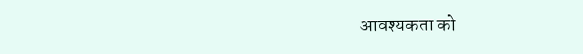आवश्यकता को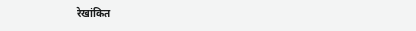रेखांकित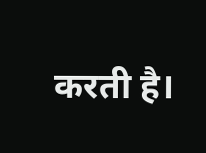करती है।